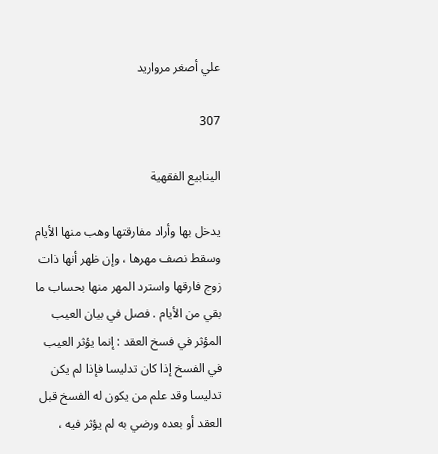علي أصغر مرواريد

307

الينابيع الفقهية

يدخل بها وأراد مفارقتها وهب منها الأيام وسقط نصف مهرها ، وإن ظهر أنها ذات زوج فارقها واسترد المهر منها بحساب ما بقي من الأيام . فصل في بيان العيب المؤثر في فسخ العقد : إنما يؤثر العيب في الفسخ إذا كان تدليسا فإذا لم يكن تدليسا وقد علم من يكون له الفسخ قبل العقد أو بعده ورضي به لم يؤثر فيه ،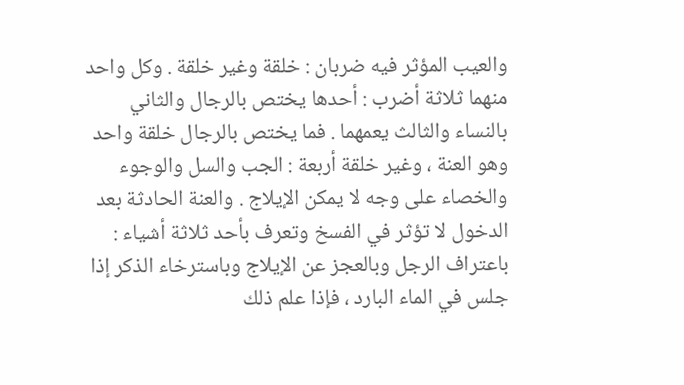والعيب المؤثر فيه ضربان : خلقة وغير خلقة . وكل واحد منهما ثلاثة أضرب : أحدها يختص بالرجال والثاني بالنساء والثالث يعمهما . فما يختص بالرجال خلقة واحد وهو العنة ، وغير خلقة أربعة : الجب والسل والوجوء والخصاء على وجه لا يمكن الإيلاج . والعنة الحادثة بعد الدخول لا تؤثر في الفسخ وتعرف بأحد ثلاثة أشياء : باعتراف الرجل وبالعجز عن الإيلاج وباسترخاء الذكر إذا جلس في الماء البارد ، فإذا علم ذلك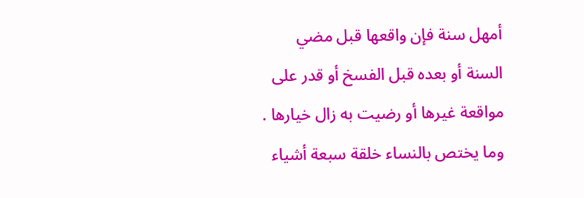أمهل سنة فإن واقعها قبل مضي السنة أو بعده قبل الفسخ أو قدر على مواقعة غيرها أو رضيت به زال خيارها . وما يختص بالنساء خلقة سبعة أشياء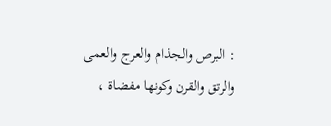: البرص والجذام والعرج والعمى والرتق والقرن وكونها مفضاة ،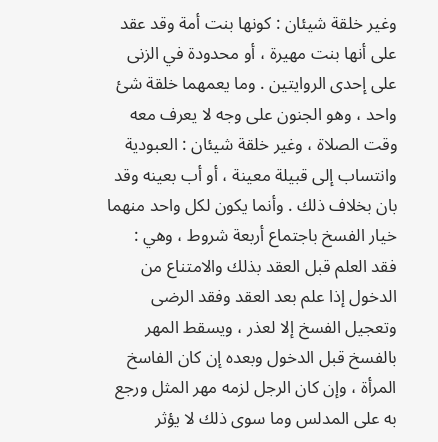وغير خلقة شيئان : كونها بنت أمة وقد عقد على أنها بنت مهيرة ، أو محدودة في الزنى على إحدى الروايتين . وما يعمهما خلقة شئ واحد ، وهو الجنون على وجه لا يعرف معه وقت الصلاة ، وغير خلقة شيئان : العبودية وانتساب إلى قبيلة معينة ، أو أب بعينه وقد بان بخلاف ذلك . وأنما يكون لكل واحد منهما خيار الفسخ باجتماع أربعة شروط ، وهي : فقد العلم قبل العقد بذلك والامتناع من الدخول إذا علم بعد العقد وفقد الرضى وتعجيل الفسخ إلا لعذر ، ويسقط المهر بالفسخ قبل الدخول وبعده إن كان الفاسخ المرأة ، وإن كان الرجل لزمه مهر المثل ورجع به على المدلس وما سوى ذلك لا يؤثر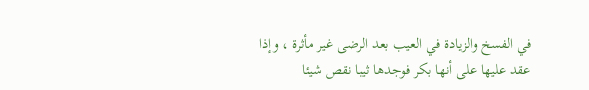في الفسخ والزيادة في العيب بعد الرضى غير مأثرة ، وإذا عقد عليها على أنها بكر فوجدها ثيبا نقص شيئا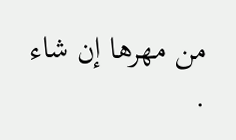من مهرها إن شاء .